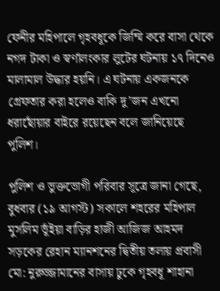ফেনীর মহিপালে গৃহবধূকে জিম্মি করে বাসা থেকে নগদ টাকা ও স্বর্ণালংকার লুটের ঘটনায় ১৭ দিনেও মালামাল উদ্ধার হয়নি। এ ঘটনায় একজনকে গ্রেফতার করা হলেও বাকি দু’জন এখনো ধরাছোঁয়ার বাইরে রয়েছেন বলে জানিয়েছে পুলিশ।

পুলিশ ও ভুক্তভোগী পরিবার সূত্রে জানা গেছে, বুধবার (১৯ আগস্ট) সকালে শহরের মহিপাল মুসলিম ভূঁইয়া বাড়ির হাজী আজিজ আহমদ সড়কের রেহান ম্যানশনের দ্বিতীয় তলায় প্রবাসী মো: নুরুজ্জামানের বাসায় ঢুকে গৃহবধূ শাহানা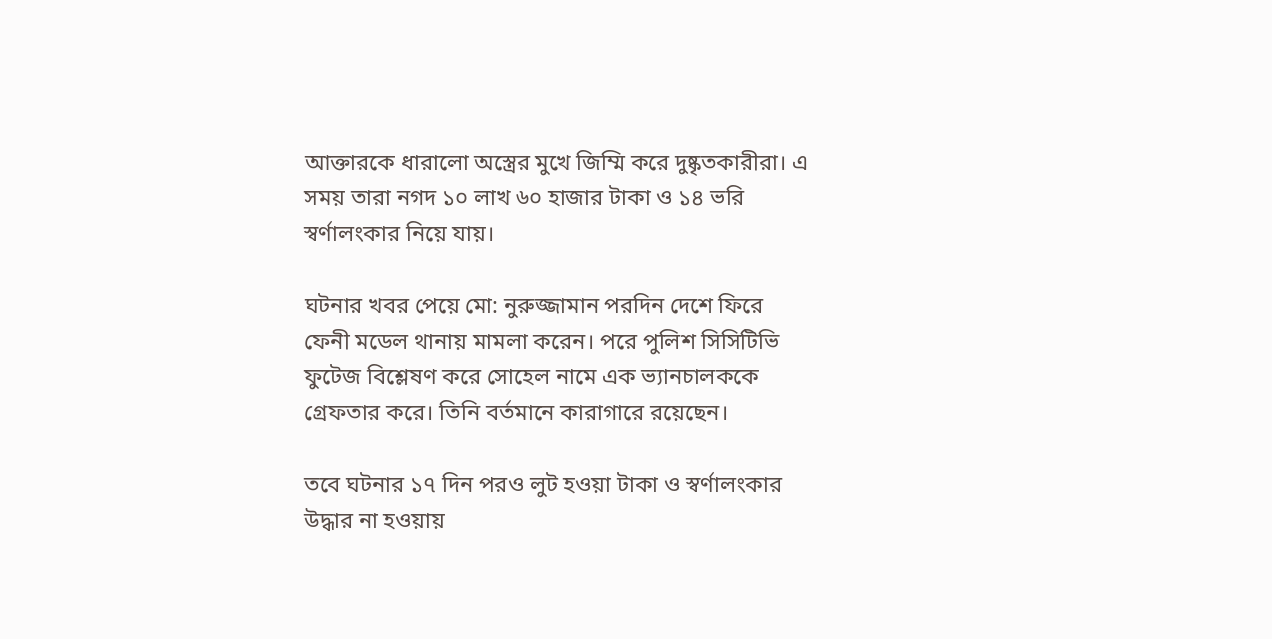আক্তারকে ধারালো অস্ত্রের মুখে জিম্মি করে দুষ্কৃতকারীরা। এ সময় তারা নগদ ১০ লাখ ৬০ হাজার টাকা ও ১৪ ভরি স্বর্ণালংকার নিয়ে যায়।

ঘটনার খবর পেয়ে মো: নুরুজ্জামান পরদিন দেশে ফিরে ফেনী মডেল থানায় মামলা করেন। পরে পুলিশ সিসিটিভি ফুটেজ বিশ্লেষণ করে সোহেল নামে এক ভ্যানচালককে গ্রেফতার করে। তিনি বর্তমানে কারাগারে রয়েছেন।

তবে ঘটনার ১৭ দিন পরও লুট হওয়া টাকা ও স্বর্ণালংকার উদ্ধার না হওয়ায়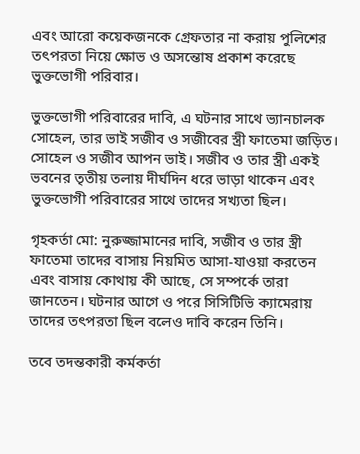এবং আরো কয়েকজনকে গ্রেফতার না করায় পুলিশের তৎপরতা নিয়ে ক্ষোভ ও অসন্তোষ প্রকাশ করেছে ভুক্তভোগী পরিবার।

ভুক্তভোগী পরিবারের দাবি, এ ঘটনার সাথে ভ্যানচালক সোহেল, তার ভাই সজীব ও সজীবের স্ত্রী ফাতেমা জড়িত। সোহেল ও সজীব আপন ভাই। সজীব ও তার স্ত্রী একই ভবনের তৃতীয় তলায় দীর্ঘদিন ধরে ভাড়া থাকেন এবং ভুক্তভোগী পরিবারের সাথে তাদের সখ্যতা ছিল।

গৃহকর্তা মো: নুরুজ্জামানের দাবি, সজীব ও তার স্ত্রী ফাতেমা তাদের বাসায় নিয়মিত আসা-যাওয়া করতেন এবং বাসায় কোথায় কী আছে, সে সম্পর্কে তারা জানতেন। ঘটনার আগে ও পরে সিসিটিভি ক্যামেরায় তাদের তৎপরতা ছিল বলেও দাবি করেন তিনি।

তবে তদন্তকারী কর্মকর্তা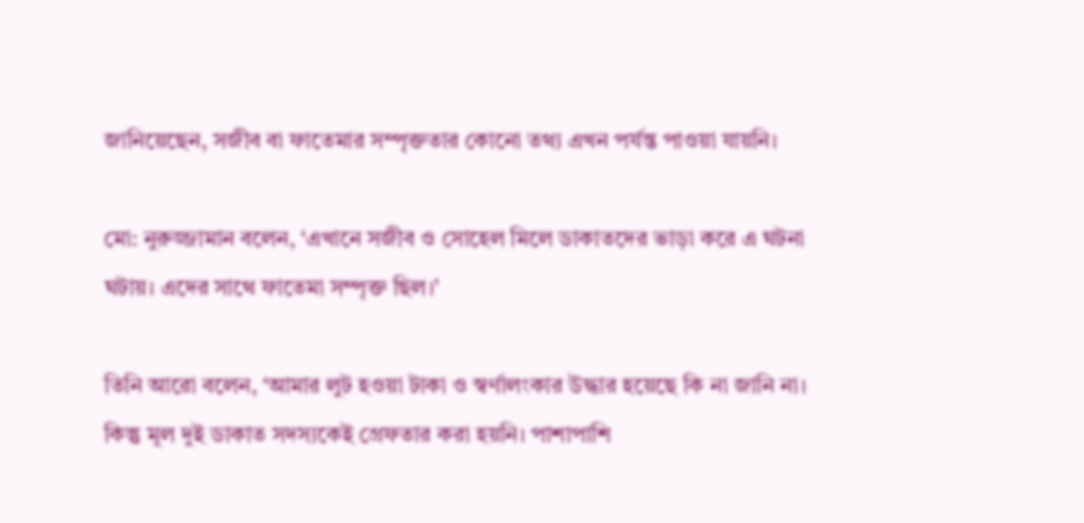জানিয়েছেন, সজীব বা ফাতেমার সম্পৃক্ততার কোনো তথ্য এখন পর্যন্ত পাওয়া যায়নি।

মো: নুরুজ্জামান বলেন, ‘এখানে সজীব ও সোহেল মিলে ডাকাতদের ভাড়া করে এ ঘটনা ঘটায়। এদের সাথে ফাতেমা সম্পৃক্ত ছিল।’

তিনি আরো বলেন, ‘আমার লুট হওয়া টাকা ও স্বর্ণালংকার উদ্ধার হয়েছে কি না জানি না। কিন্তু মূল দুই ডাকাত সদস্যকেই গ্রেফতার করা হয়নি। পাশাপাশি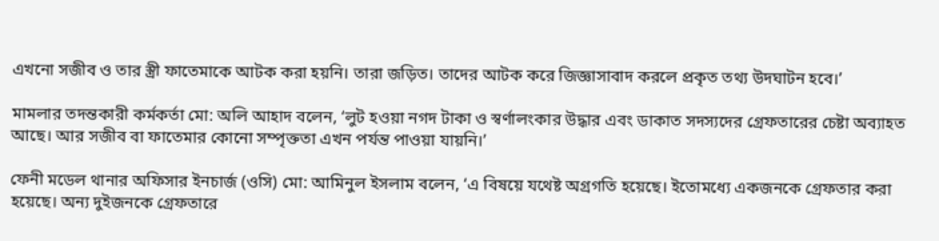এখনো সজীব ও তার স্ত্রী ফাতেমাকে আটক করা হয়নি। তারা জড়িত। তাদের আটক করে জিজ্ঞাসাবাদ করলে প্রকৃত তথ্য উদঘাটন হবে।’

মামলার তদন্তকারী কর্মকর্তা মো: অলি আহাদ বলেন, ‘লুট হওয়া নগদ টাকা ও স্বর্ণালংকার উদ্ধার এবং ডাকাত সদস্যদের গ্রেফতারের চেষ্টা অব্যাহত আছে। আর সজীব বা ফাতেমার কোনো সম্পৃক্ততা এখন পর্যন্ত পাওয়া যায়নি।’

ফেনী মডেল থানার অফিসার ইনচার্জ (ওসি) মো: আমিনুল ইসলাম বলেন, ‘এ বিষয়ে যথেষ্ট অগ্রগতি হয়েছে। ইতোমধ্যে একজনকে গ্রেফতার করা হয়েছে। অন্য দুইজনকে গ্রেফতারে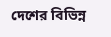দেশের বিভিন্ন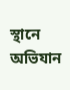স্থানে অভিযান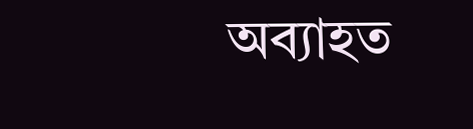অব্যাহত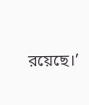রয়েছে।’